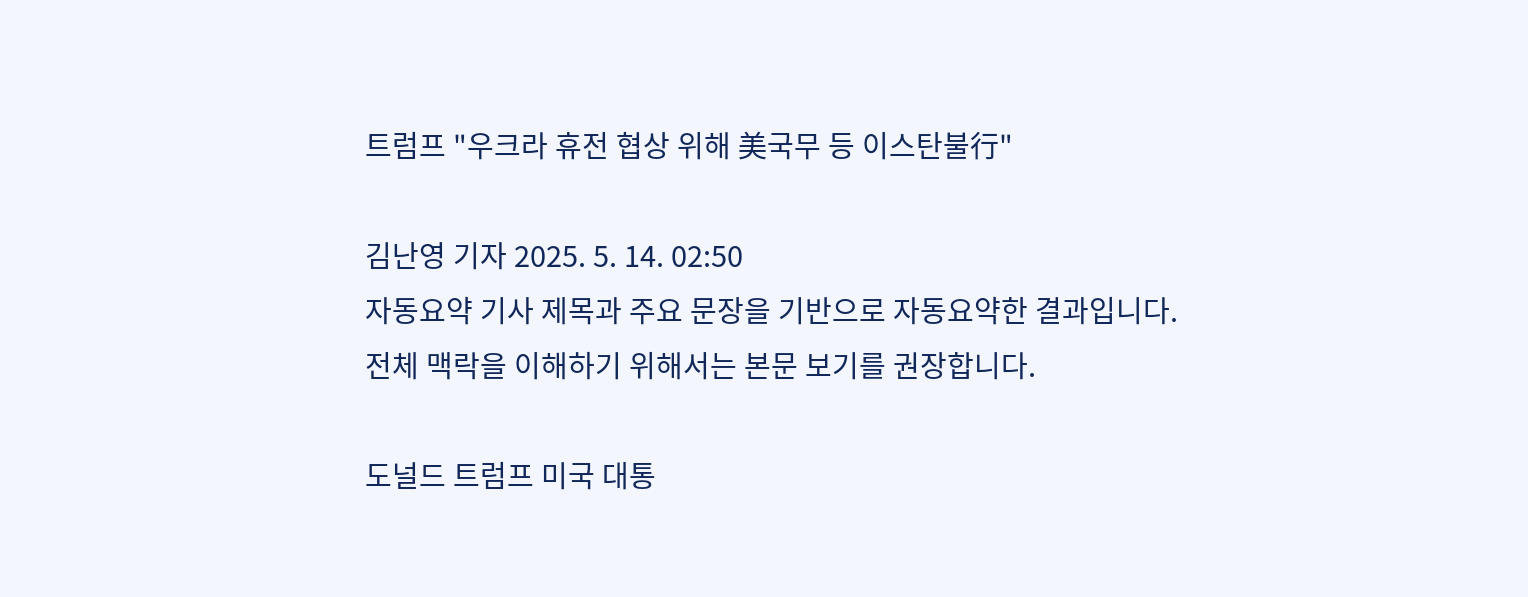트럼프 "우크라 휴전 협상 위해 美국무 등 이스탄불行"

김난영 기자 2025. 5. 14. 02:50
자동요약 기사 제목과 주요 문장을 기반으로 자동요약한 결과입니다.
전체 맥락을 이해하기 위해서는 본문 보기를 권장합니다.

도널드 트럼프 미국 대통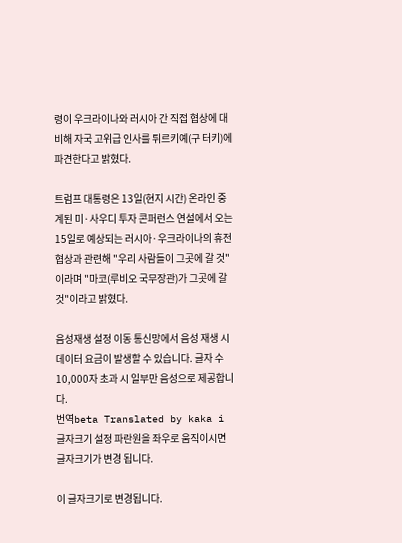령이 우크라이나와 러시아 간 직접 협상에 대비해 자국 고위급 인사를 튀르키예(구 터키)에 파견한다고 밝혔다.

트럼프 대통령은 13일(현지 시간) 온라인 중계된 미·사우디 투자 콘퍼런스 연설에서 오는 15일로 예상되는 러시아·우크라이나의 휴전 협상과 관련해 "우리 사람들이 그곳에 갈 것"이라며 "마코(루비오 국무장관)가 그곳에 갈 것"이라고 밝혔다.

음성재생 설정 이동 통신망에서 음성 재생 시 데이터 요금이 발생할 수 있습니다. 글자 수 10,000자 초과 시 일부만 음성으로 제공합니다.
번역beta Translated by kaka i
글자크기 설정 파란원을 좌우로 움직이시면 글자크기가 변경 됩니다.

이 글자크기로 변경됩니다.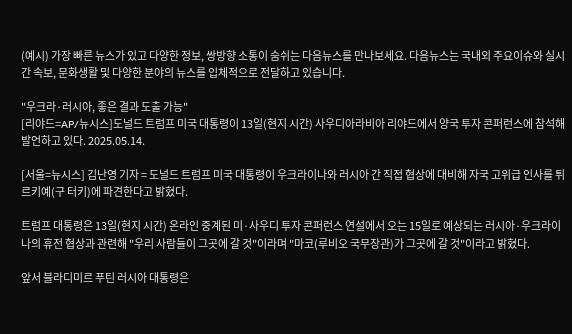(예시) 가장 빠른 뉴스가 있고 다양한 정보, 쌍방향 소통이 숨쉬는 다음뉴스를 만나보세요. 다음뉴스는 국내외 주요이슈와 실시간 속보, 문화생활 및 다양한 분야의 뉴스를 입체적으로 전달하고 있습니다.

"우크라·러시아, 좋은 결과 도출 가능"
[리야드=AP/뉴시스]도널드 트럼프 미국 대통령이 13일(현지 시간) 사우디아라비아 리야드에서 양국 투자 콘퍼런스에 참석해 발언하고 있다. 2025.05.14.

[서울=뉴시스] 김난영 기자 = 도널드 트럼프 미국 대통령이 우크라이나와 러시아 간 직접 협상에 대비해 자국 고위급 인사를 튀르키예(구 터키)에 파견한다고 밝혔다.

트럼프 대통령은 13일(현지 시간) 온라인 중계된 미·사우디 투자 콘퍼런스 연설에서 오는 15일로 예상되는 러시아·우크라이나의 휴전 협상과 관련해 "우리 사람들이 그곳에 갈 것"이라며 "마코(루비오 국무장관)가 그곳에 갈 것"이라고 밝혔다.

앞서 블라디미르 푸틴 러시아 대통령은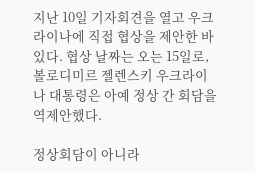지난 10일 기자회견을 열고 우크라이나에 직접 협상을 제안한 바 있다. 협상 날짜는 오는 15일로, 볼로디미르 젤렌스키 우크라이나 대통령은 아예 정상 간 회담을 역제안했다.

정상회담이 아니라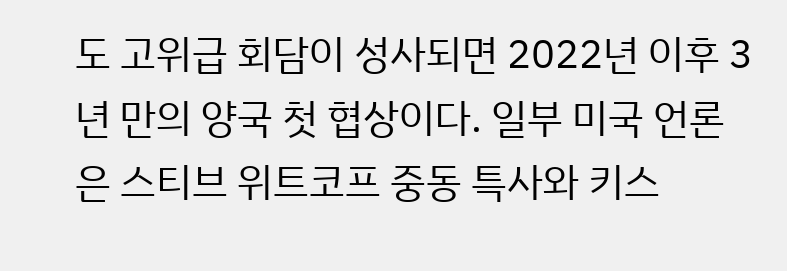도 고위급 회담이 성사되면 2022년 이후 3년 만의 양국 첫 협상이다. 일부 미국 언론은 스티브 위트코프 중동 특사와 키스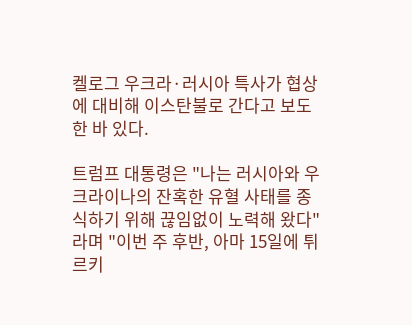켈로그 우크라·러시아 특사가 협상에 대비해 이스탄불로 간다고 보도한 바 있다.

트럼프 대통령은 "나는 러시아와 우크라이나의 잔혹한 유혈 사태를 종식하기 위해 끊임없이 노력해 왔다"라며 "이번 주 후반, 아마 15일에 튀르키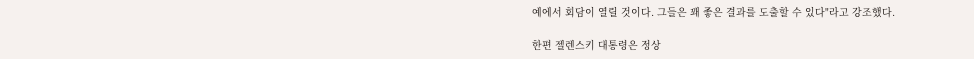예에서 회담이 열릴 것이다. 그들은 꽤 좋은 결과를 도출할 수 있다"라고 강조했다.

한편 젤렌스키 대통령은 정상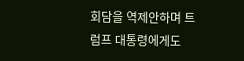회담을 역제안하며 트럼프 대통령에게도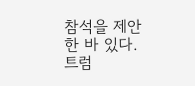참석을 제안한 바 있다. 트럼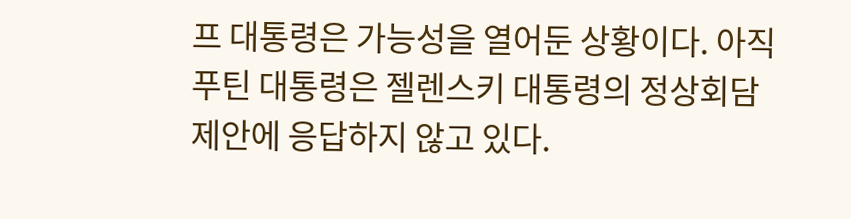프 대통령은 가능성을 열어둔 상황이다. 아직 푸틴 대통령은 젤렌스키 대통령의 정상회담 제안에 응답하지 않고 있다.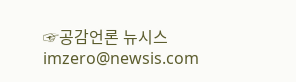☞공감언론 뉴시스 imzero@newsis.com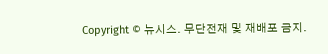Copyright © 뉴시스. 무단전재 및 재배포 금지.